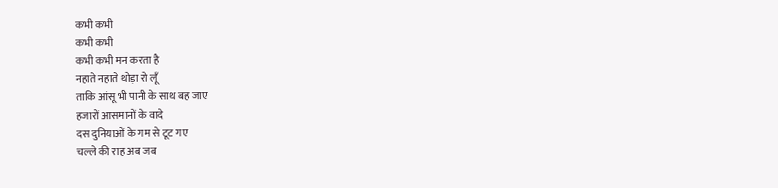कभी कभी
कभी कभी
कभी कभी मन करता है
नहाते नहाते थोड़ा रो लूँ
ताकि आंसू भी पानी के साथ बह जाए
हजारों आसमानों के वादे
दस दुनियाओं के गम से टूट गए
चल्ले की राह अब जब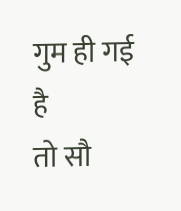गुम ही गई है
तो सौ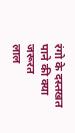रंगो के दस्तखत पाने की क्या जरूरत
लाल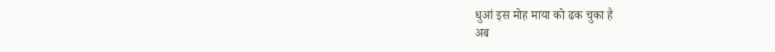धुआं इस मोह माया को ढक चुका है
अब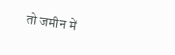तो जमीन में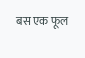बस एक फूल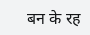बन के रह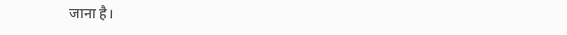जाना है।